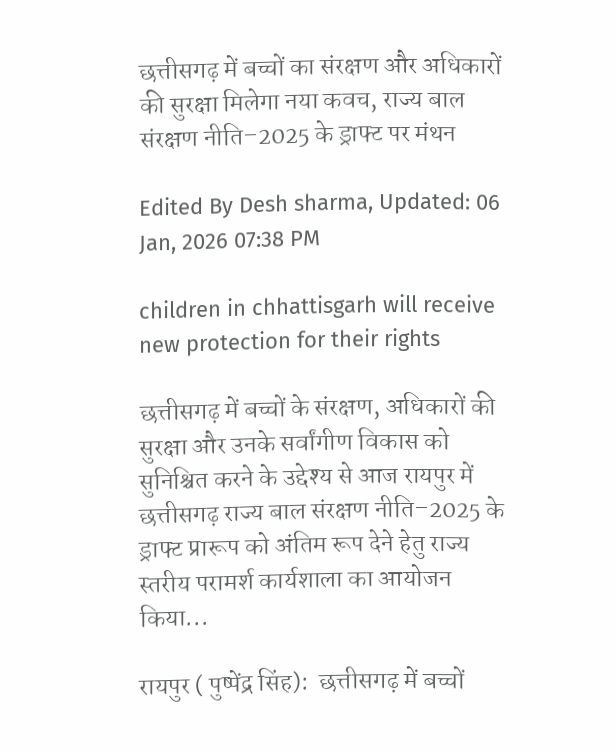छत्तीसगढ़ में बच्चों का संरक्षण और अधिकारों की सुरक्षा मिलेगा नया कवच, राज्य बाल संरक्षण नीति–2025 के ड्राफ्ट पर मंथन

Edited By Desh sharma, Updated: 06 Jan, 2026 07:38 PM

children in chhattisgarh will receive new protection for their rights

छत्तीसगढ़ में बच्चों के संरक्षण, अधिकारों की सुरक्षा और उनके सर्वांगीण विकास को सुनिश्चित करने के उद्देश्य से आज रायपुर में छत्तीसगढ़ राज्य बाल संरक्षण नीति–2025 के ड्राफ्ट प्रारूप को अंतिम रूप देने हेतु राज्य स्तरीय परामर्श कार्यशाला का आयोजन किया...

रायपुर ( पुष्पेंद्र सिंह):  छत्तीसगढ़ में बच्चों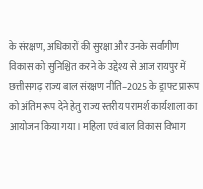के संरक्षण, अधिकारों की सुरक्षा और उनके सर्वांगीण विकास को सुनिश्चित करने के उद्देश्य से आज रायपुर में छत्तीसगढ़ राज्य बाल संरक्षण नीति–2025 के ड्राफ्ट प्रारूप को अंतिम रूप देने हेतु राज्य स्तरीय परामर्श कार्यशाला का आयोजन किया गया। महिला एवं बाल विकास विभाग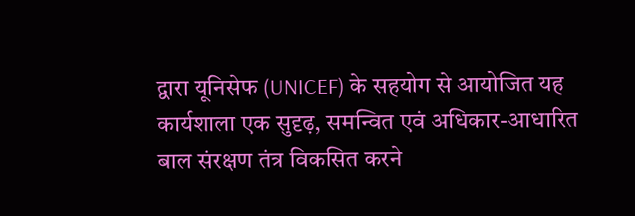द्वारा यूनिसेफ (UNICEF) के सहयोग से आयोजित यह कार्यशाला एक सुदृढ़, समन्वित एवं अधिकार-आधारित बाल संरक्षण तंत्र विकसित करने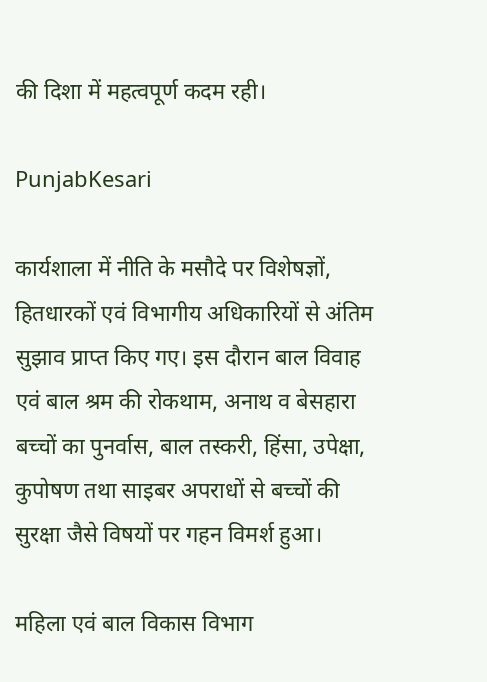की दिशा में महत्वपूर्ण कदम रही।

PunjabKesari

कार्यशाला में नीति के मसौदे पर विशेषज्ञों, हितधारकों एवं विभागीय अधिकारियों से अंतिम सुझाव प्राप्त किए गए। इस दौरान बाल विवाह एवं बाल श्रम की रोकथाम, अनाथ व बेसहारा बच्चों का पुनर्वास, बाल तस्करी, हिंसा, उपेक्षा, कुपोषण तथा साइबर अपराधों से बच्चों की सुरक्षा जैसे विषयों पर गहन विमर्श हुआ।

महिला एवं बाल विकास विभाग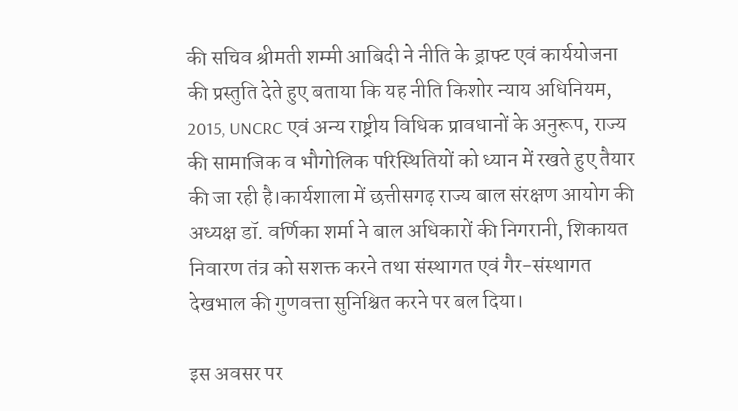की सचिव श्रीमती शम्मी आबिदी ने नीति के ड्राफ्ट एवं कार्ययोजना की प्रस्तुति देते हुए बताया कि यह नीति किशोर न्याय अधिनियम, 2015, UNCRC एवं अन्य राष्ट्रीय विधिक प्रावधानों के अनुरूप, राज्य की सामाजिक व भौगोलिक परिस्थितियों को ध्यान में रखते हुए तैयार की जा रही है।कार्यशाला में छत्तीसगढ़ राज्य बाल संरक्षण आयोग की अध्यक्ष डॉ. वर्णिका शर्मा ने बाल अधिकारों की निगरानी, शिकायत निवारण तंत्र को सशक्त करने तथा संस्थागत एवं गैर-संस्थागत देखभाल की गुणवत्ता सुनिश्चित करने पर बल दिया।

इस अवसर पर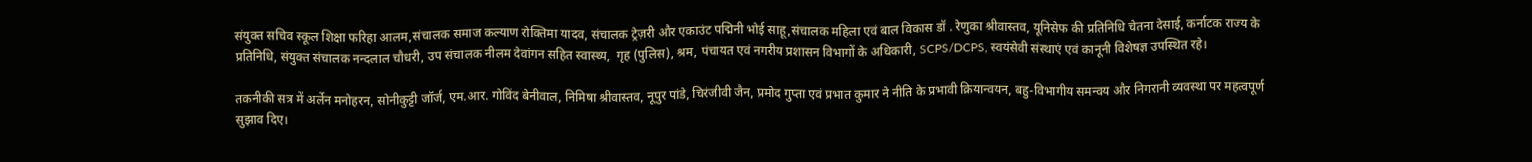संयुक्त सचिव स्कूल शिक्षा फरिहा आलम,संचालक समाज कल्याण रोक्तिमा यादव, संचालक ट्रेज़री और एकाउंट पद्मिनी भोई साहू,संचालक महिला एवं बाल विकास डॉ . रेणुका श्रीवास्तव, यूनिसेफ की प्रतिनिधि चेतना देसाई, कर्नाटक राज्य के प्रतिनिधि, संयुक्त संचालक नन्दलाल चौधरी, उप संचालक नीलम देवांगन सहित स्वास्थ्य,  गृह (पुलिस), श्रम, पंचायत एवं नगरीय प्रशासन विभागों के अधिकारी, SCPS/DCPS, स्वयंसेवी संस्थाएं एवं कानूनी विशेषज्ञ उपस्थित रहे।

तकनीकी सत्र में अर्लेन मनोहरन, सोनीकुट्टी जॉर्ज, एम.आर. गोविंद बेनीवाल, निमिषा श्रीवास्तव, नूपुर पांडे, चिरंजीवी जैन, प्रमोद गुप्ता एवं प्रभात कुमार ने नीति के प्रभावी क्रियान्वयन, बहु-विभागीय समन्वय और निगरानी व्यवस्था पर महत्वपूर्ण सुझाव दिए।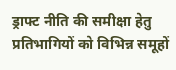ड्राफ्ट नीति की समीक्षा हेतु प्रतिभागियों को विभिन्न समूहों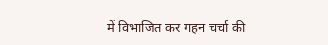में विभाजित कर गहन चर्चा की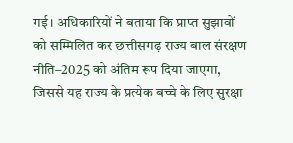गई। अधिकारियों ने बताया कि प्राप्त सुझावों को सम्मिलित कर छत्तीसगढ़ राज्य बाल संरक्षण नीति–2025 को अंतिम रूप दिया जाएगा, जिससे यह राज्य के प्रत्येक बच्चे के लिए सुरक्षा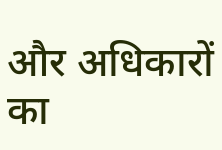और अधिकारों का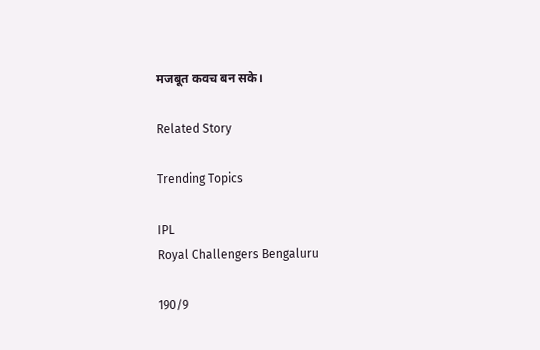मजबूत कवच बन सके।

Related Story

Trending Topics

IPL
Royal Challengers Bengaluru

190/9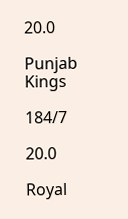20.0

Punjab Kings

184/7

20.0

Royal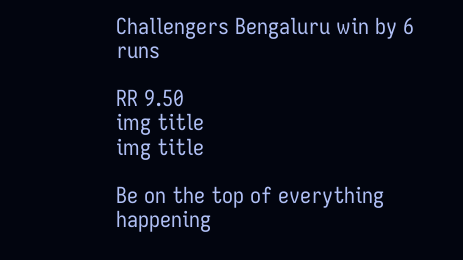Challengers Bengaluru win by 6 runs

RR 9.50
img title
img title

Be on the top of everything happening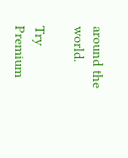around the world.

Try Premium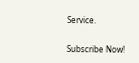Service.

Subscribe Now!